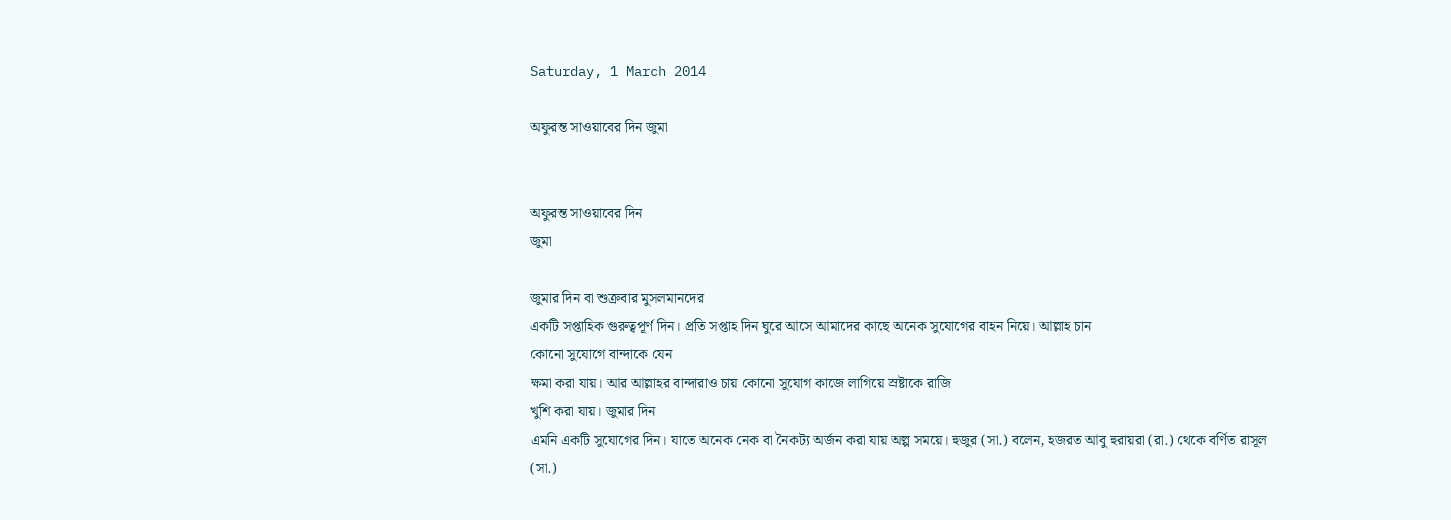Saturday, 1 March 2014

অফুরন্ত সাওয়াবের দিন জুমা


অফুরন্ত সাওয়াবের দিন
জুমা

জুমার দিন বা শুক্রবার মুসলমানদের
একটি সপ্তাহিক গুরুত্বপূর্ণ দিন। প্রতি সপ্তাহ দিন ঘুরে আসে আমাদের কাছে অনেক সুযোগের বাহন নিয়ে। আল্লাহ চান
কোনো সুযোগে বান্দাকে যেন
ক্ষমা করা যায়। আর আল্লাহর বান্দারাও চায় কোনো সুযোগ কাজে লাগিয়ে স্রষ্টাকে রাজি
খুশি করা যায়। জুমার দিন
এমনি একটি সুযোগের দিন। যাতে অনেক নেক বা নৈকট্য অর্জন করা যায় অল্প সময়ে। হুজুর (সা.) বলেন, হজরত আবু হুরায়রা (রা.) থেকে বর্ণিত রাসূল (সা.)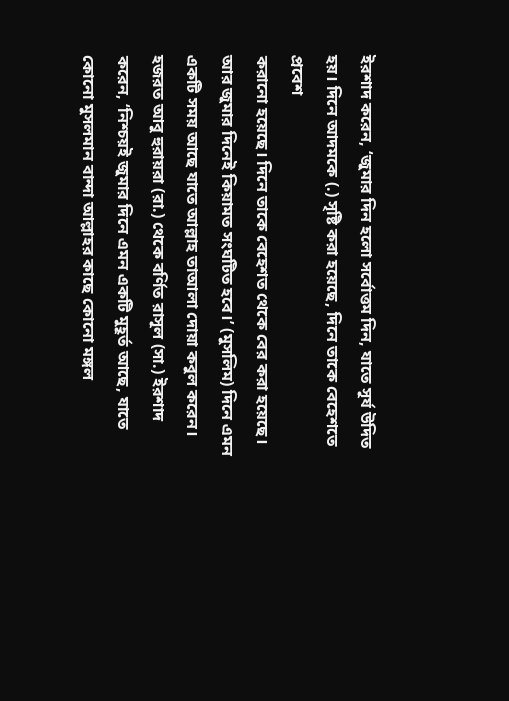ইরশাদ করেন, ‘জুমার দিন হলো সর্বোত্তম দিন, যাতে সূর্য উদিত হয়। দিনে আদমকে (.) সৃষ্টি করা হয়েছে, দিনে তাকে বেহেশতে প্রবেশ
করানো হয়েছে। দিনে তাকে বেহেশত থেকে বের করা হয়েছে। আর জুমার দিনেই কিয়ামত সংঘটিত হবে।’ (মুসলিম) দিনে এমন একটি সময় আছে যাতে আল্লাহ তাআলা দোয়া কবুল করেন। হজরত আবু হুরায়রা (রা.) থেকে বর্ণিত রাসূল (সা.) ইরশাদ করেন, ‘নিশ্চয়ই জুমার দিনে এমন একটি মুহূর্ত আছে, যাতে কোনো মুসলমান বান্দা আল্লাহর কাছে কোনো মঙ্গল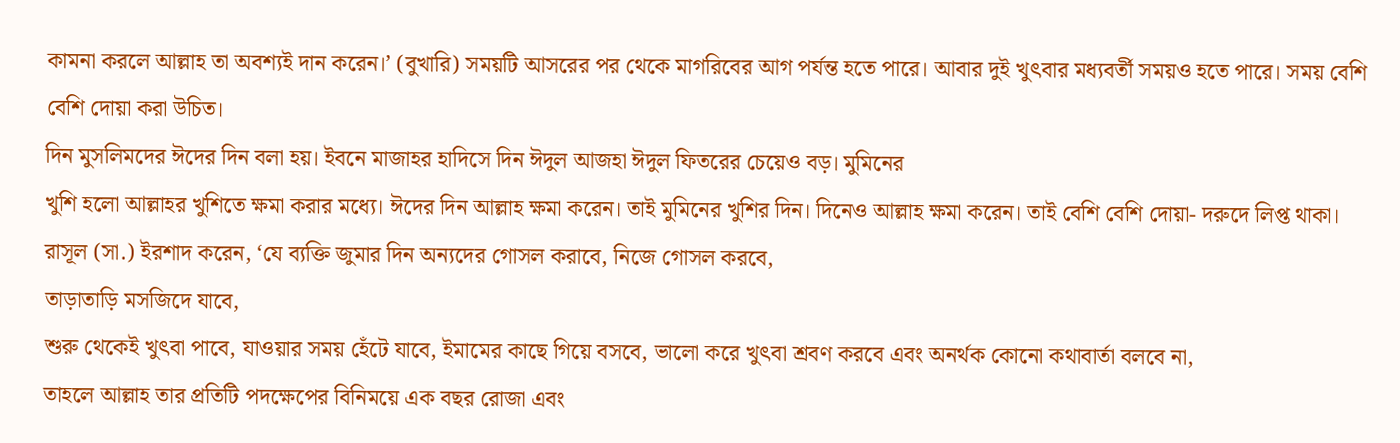কামনা করলে আল্লাহ তা অবশ্যই দান করেন।’ (বুখারি) সময়টি আসরের পর থেকে মাগরিবের আগ পর্যন্ত হতে পারে। আবার দুই খুৎবার মধ্যবর্তী সময়ও হতে পারে। সময় বেশি বেশি দোয়া করা উচিত।
দিন মুসলিমদের ঈদের দিন বলা হয়। ইবনে মাজাহর হাদিসে দিন ঈদুল আজহা ঈদুল ফিতরের চেয়েও বড়। মুমিনের
খুশি হলো আল্লাহর খুশিতে ক্ষমা করার মধ্যে। ঈদের দিন আল্লাহ ক্ষমা করেন। তাই মুমিনের খুশির দিন। দিনেও আল্লাহ ক্ষমা করেন। তাই বেশি বেশি দোয়া- দরুদে লিপ্ত থাকা। রাসূল (সা.) ইরশাদ করেন, ‘যে ব্যক্তি জুমার দিন অন্যদের গোসল করাবে, নিজে গোসল করবে,
তাড়াতাড়ি মসজিদে যাবে,
শুরু থেকেই খুৎবা পাবে, যাওয়ার সময় হেঁটে যাবে, ইমামের কাছে গিয়ে বসবে, ভালো করে খুৎবা শ্রবণ করবে এবং অনর্থক কোনো কথাবার্তা বলবে না,
তাহলে আল্লাহ তার প্রতিটি পদক্ষেপের বিনিময়ে এক বছর রোজা এবং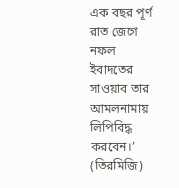এক বছর পূর্ণ রাত জেগে নফল ইবাদতের সাওয়াব তার আমলনামায় লিপিবিদ্ধ করবেন।’ (তিরমিজি)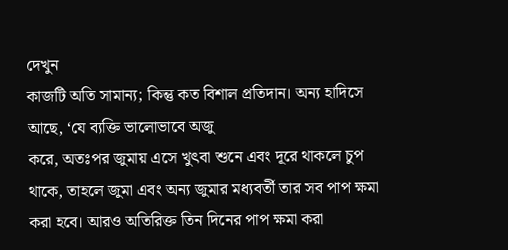দেখুন
কাজটি অতি সামান্য; কিন্তু কত বিশাল প্রতিদান। অন্য হাদিসে আছে, ‘যে ব্যক্তি ভালোভাবে অজু
করে, অতঃপর জুমায় এসে খুৎবা শুনে এবং দূরে থাকলে চুপ
থাকে, তাহলে জুমা এবং অন্য জুমার মধ্যবর্তী তার সব পাপ ক্ষমা করা হবে। আরও অতিরিক্ত তিন দিনের পাপ ক্ষমা করা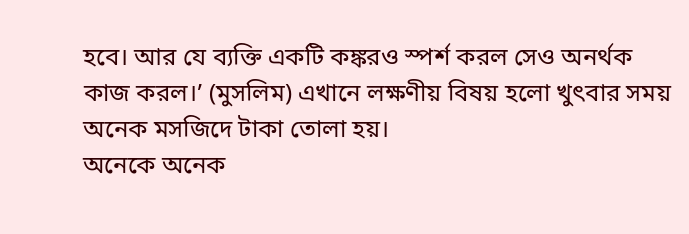হবে। আর যে ব্যক্তি একটি কঙ্করও স্পর্শ করল সেও অনর্থক কাজ করল।’ (মুসলিম) এখানে লক্ষণীয় বিষয় হলো খুৎবার সময় অনেক মসজিদে টাকা তোলা হয়।
অনেকে অনেক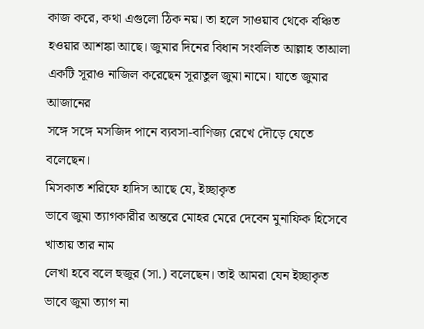কাজ করে, কথা এগুলো ঠিক নয়। তা হলে সাওয়াব থেকে বঞ্চিত হওয়ার আশঙ্কা আছে। জুমার দিনের বিধান সংবলিত আল্লাহ তাআলা একটি সূরাও নাজিল করেছেন সূরাতুল জুমা নামে। যাতে জুমার আজানের
সঙ্গে সঙ্গে মসজিদ পানে ব্যবসা-বাণিজ্য রেখে দৌড়ে যেতে বলেছেন।
মিসকাত শরিফে হাদিস আছে যে, ইচ্ছাকৃত
ভাবে জুমা ত্যাগকারীর অন্তরে মোহর মেরে দেবেন মুনাফিক হিসেবে খাতায় তার নাম
লেখা হবে বলে হুজুর (সা.) বলেছেন। তাই আমরা যেন ইচ্ছাকৃত ভাবে জুমা ত্যাগ না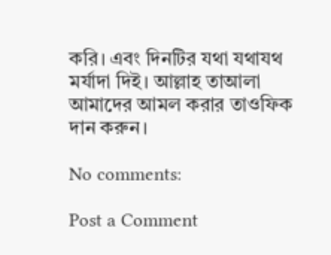করি। এবং দিনটির যথা যথাযথ মর্যাদা দিই। আল্লাহ তাআলা আমাদের আমল করার তাওফিক দান করুন।

No comments:

Post a Comment